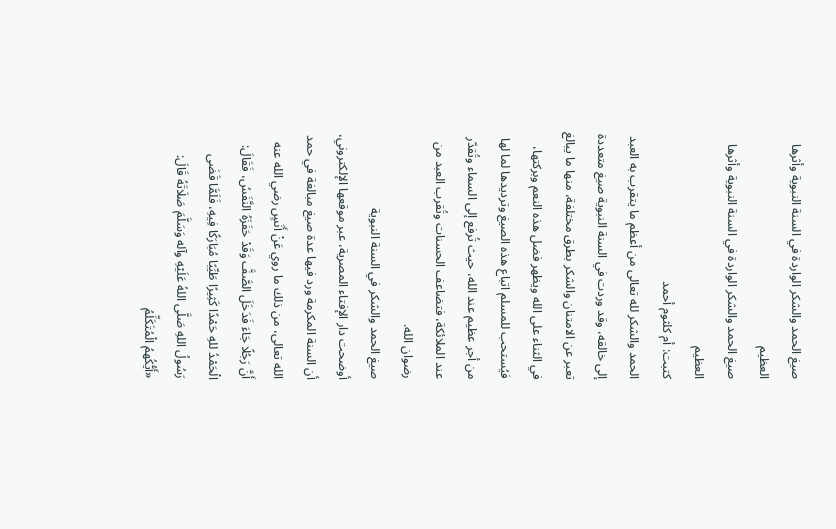صيغ الحمد والشكر الواردة في السنة النبوية وأثرها العظيم
صيغ الحمد والشكر الواردة في السنة النبوية وأثرها العظيم
كتبت: أم كلثوم أحمد
الحمد والشكر لله تعالى من أعظم ما يتقرب به العبد إلى خالقه، وقد وردت في السنة النبوية صيغ متعددة تعبر عن الامتنان والشكر بطرق مختلفة، منها ما يبالغ في الثناء على الله ويظهر فضل هذه النعم وبركتها، فيُستحب للمسلم اتباع هذه الصيغ وترديدها لما لها من أجر عظيم عند الله، حيث تُرفع إلى السماء وتُقدّر عند الملائكة، فتضاعف الحسنات وتُقرب العبد من رضوان الله.
صيغ الحمد والشكر في السنة النبوية
أوضحت دار الإفتاء المصرية، عبر موقعها الإلكتروني، أن السنة المكرمة ورد فيها عدة صيغ مبالغة في حمد الله تعالى، من ذلك ما روي عَنْ أَنَسٍ رضي الله عنه أَنَّ رَجُلًا جَاءَ فَدَخَلَ الصَّفَّ وَقَدْ حَفَزَهُ النَّفَسُ، فَقَالَ: الْحَمْدُ للهِ حَمْدًا كَثِيرًا طَيِّبًا مُبَارَكًا فِيهِ، فَلَمَّا قَضَى رَسُولُ اللهِ صَلَّى اللهُ عَلَيْهِ وآله وَسَلَّمَ صَلَاتَهُ قَالَ: «أَيُّكُهمُ الْمُتَكَلِّمُ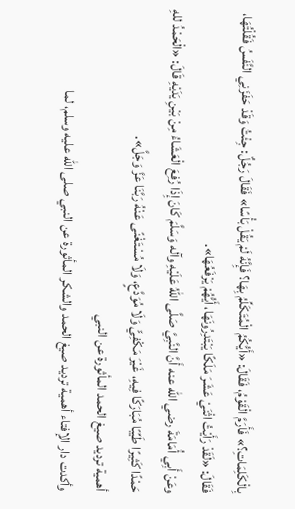بِالْكَلِمَاتِ؟» فَأَرَمَّ الْقَوْمُ، فَقَالَ: «أَيُّكُمُ الْمُتَكَلِّمُ بِهَا؟ فَإِنَّهُ لَمْ يَقُلْ بَأْسًا» فَقَالَ رَجُلٌ: جِئْتُ وَقَدْ حَفَزَنِي النَّفَسُ فَقُلْتُهَا، فَقَالَ: «لَقَدْ رَأَيْتُ اثْنَيْ عَشَرَ مَلَكًا يَبْتَدِرُونَهَا، أَيُّهُمْ يَرْفَعُهَا».
وعَنْ أَبِي أُمَامَةَ رضي الله عنه أَنَّ النَّبِيَّ صَلَّى اللهُ عَلَيْهِ وآله وَسَلَّمَ كَانَ إِذَا رُفِعَ الْعَشَاءُ مِنْ بَيْنِ يَدَيْهِ قَالَ: «الْحَمْدُ للهِ حَمْدًا كَثِيرًا طَيِّبًا مُبَارَكًا فِيهِ، غَيْرَ مَكْفِيٍّ وَلَا مُوَدَّعٍ، وَلَا مُسْتَغْنًى عَنْهُ رَبَّنَا عَزَّ وَجَلَّ».
أهمية ترديد صيغ الحمد المأثورة عن النبي
وأكدت دار الإفتاء أهمية ترديد صيغ الحمد والشكر المأثورة عن النبي صلى الله عليه وسلم، لما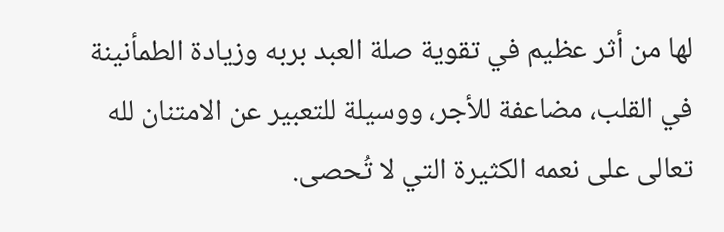لها من أثر عظيم في تقوية صلة العبد بربه وزيادة الطمأنينة في القلب، مضاعفة للأجر، ووسيلة للتعبير عن الامتنان لله تعالى على نعمه الكثيرة التي لا تُحصى.